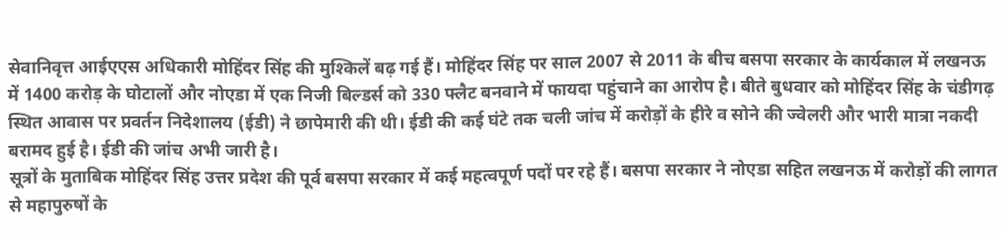सेवानिवृत्त आईएएस अधिकारी मोहिंदर सिंह की मुश्किलें बढ़ गई हैं। मोहिंदर सिंह पर साल 2007 से 2011 के बीच बसपा सरकार के कार्यकाल में लखनऊ में 1400 करोड़ के घोटालों और नोएडा में एक निजी बिल्डर्स को 330 फ्लैट बनवाने में फायदा पहुंचाने का आरोप है। बीते बुधवार को मोहिंदर सिंह के चंडीगढ़ स्थित आवास पर प्रवर्तन निदेशालय (ईडी) ने छापेमारी की थी। ईडी की कई घंटे तक चली जांच में करोड़ों के हीरे व सोने की ज्वेलरी और भारी मात्रा नकदी बरामद हुई है। ईडी की जांच अभी जारी है।
सूत्रों के मुताबिक मोहिंदर सिंह उत्तर प्रदेश की पूर्व बसपा सरकार में कई महत्वपूर्ण पदों पर रहे हैं। बसपा सरकार ने नोएडा सहित लखनऊ में करोड़ों की लागत से महापुरुषों के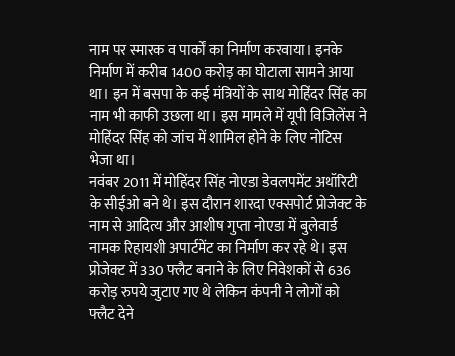नाम पर स्मारक व पार्कों का निर्माण करवाया। इनके निर्माण में करीब 1400 करोड़ का घोटाला सामने आया था। इन में बसपा के कई मंत्रियों के साथ मोहिंदर सिंह का नाम भी काफी उछला था। इस मामले में यूपी विजिलेंस ने मोहिंदर सिंह को जांच में शामिल होने के लिए नोटिस भेजा था।
नवंबर 2011 में मोहिंदर सिंह नोएडा डेवलपमेंट अथॉरिटी के सीईओ बने थे। इस दौरान शारदा एक्सपोर्ट प्रोजेक्ट के नाम से आदित्य और आशीष गुप्ता नोएडा में बुलेवार्ड नामक रिहायशी अपार्टमेंट का निर्माण कर रहे थे। इस प्रोजेक्ट में 330 फ्लैट बनाने के लिए निवेशकों से 636 करोड़ रुपये जुटाए गए थे लेकिन कंपनी ने लोगों को फ्लैट देने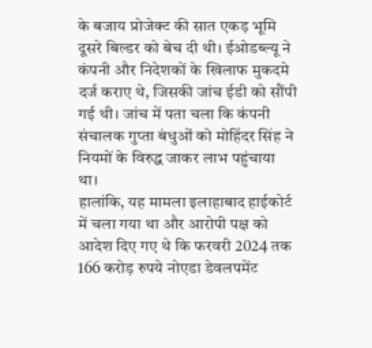के बजाय प्रोजेक्ट की सात एकड़ भूमि दूसरे बिल्डर को बेच दी थी। ईओडब्ल्यू ने कंपनी और निदेशकों के खिलाफ मुकदमे दर्ज कराए थे, जिसकी जांच ईडी को सौंपी गई थी। जांच में पता चला कि कंपनी संचालक गुप्ता बंधुओं को मोहिंदर सिंह ने नियमों के विरुद्ध जाकर लाभ पहुंचाया था।
हालांकि, यह मामला इलाहाबाद हाईकोर्ट में चला गया था और आरोपी पक्ष को आदेश दिए गए थे कि फरवरी 2024 तक 166 करोड़ रुपये नोएडा डेवलपमेंट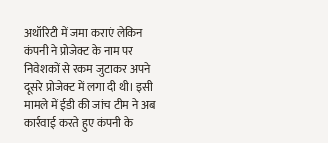अथॉरिटी में जमा कराएं लेकिन कंपनी ने प्रोजेक्ट के नाम पर निवेशकों से रकम जुटाकर अपने दूसरे प्रोजेक्ट में लगा दी थी। इसी मामले में ईडी की जांच टीम ने अब कार्रवाई करते हुए कंपनी के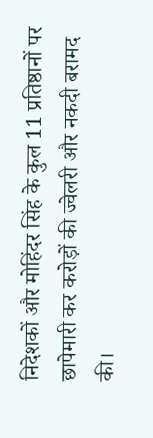निदेशकों और मोहिंदर सिंह के कुल 11 प्रतिष्ठानों पर छापेमारी कर करोड़ों की ज्वेलरी और नकदी बरामद की।